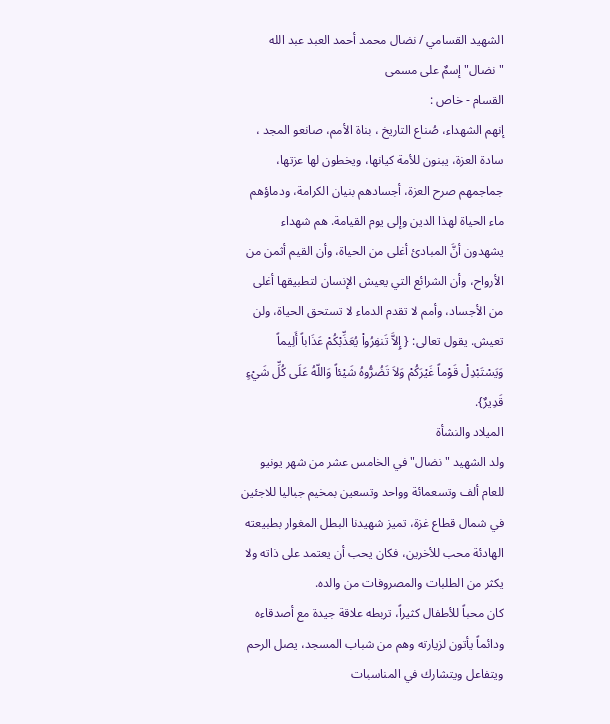الشهيد القسامي / نضال محمد أحمد العبد عبد الله
"نضال" إسمٌ على مسمى
القسام - خاص :
إنهم الشهداء، صُناع التاريخ ، بناة الأمم، صانعو المجد ، سادة العزة، يبنون للأمة كيانها، ويخطون لها عزتها، جماجمهم صرح العزة، أجسادهم بنيان الكرامة، ودماؤهم ماء الحياة لهذا الدين وإلى يوم القيامة. هم شهداء يشهدون أنَّ المبادئ أغلى من الحياة، وأن القيم أثمن من الأرواح، وأن الشرائع التي يعيش الإنسان لتطبيقها أغلى من الأجساد، وأمم لا تقدم الدماء لا تستحق الحياة، ولن تعيش. يقول تعالى: { إِلاَّ تَنفِرُواْ يُعَذِّبْكُمْ عَذَاباً أَلِيماً وَيَسْتَبْدِلْ قَوْماً غَيْرَكُمْ وَلاَ تَضُرُّوهُ شَيْئاً وَاللّهُ عَلَى كُلِّ شَيْءٍ قَدِيرٌ}.
الميلاد والنشأة
ولد الشهيد "نضال" في الخامس عشر من شهر يونيو للعام ألف وتسعمائة وواحد وتسعين بمخيم جباليا للاجئين في شمال قطاع غزة، تميز شهيدنا البطل المغوار بطبيعته الهادئة محب للأخرين، فكان يحب أن يعتمد على ذاته ولا يكثر من الطلبات والمصروفات من والده.
كان محباً للأطفال كثيراً، تربطه علاقة جيدة مع أصدقاءه ودائماً يأتون لزيارته وهم من شباب المسجد، يصل الرحم ويتفاعل ويتشارك في المناسبات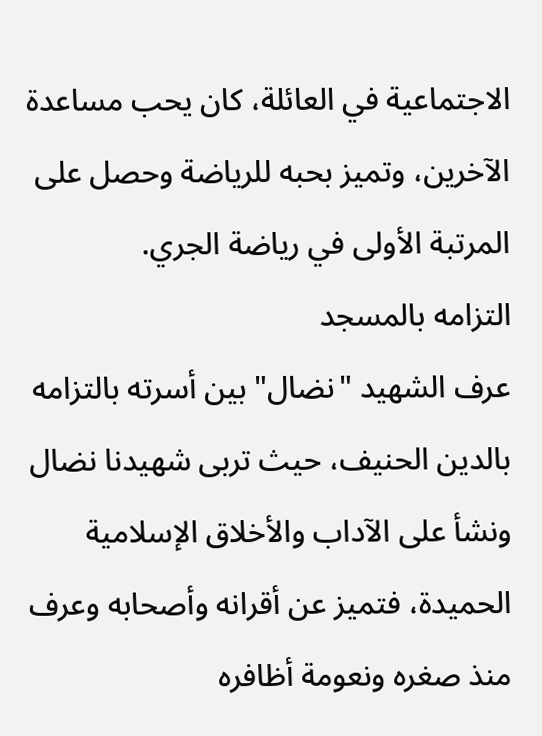الاجتماعية في العائلة، كان يحب مساعدة الآخرين، وتميز بحبه للرياضة وحصل على المرتبة الأولى في رياضة الجري.
التزامه بالمسجد
عرف الشهيد "نضال" بين أسرته بالتزامه بالدين الحنيف، حيث تربى شهيدنا نضال ونشأ على الآداب والأخلاق الإسلامية الحميدة، فتميز عن أقرانه وأصحابه وعرف منذ صغره ونعومة أظافره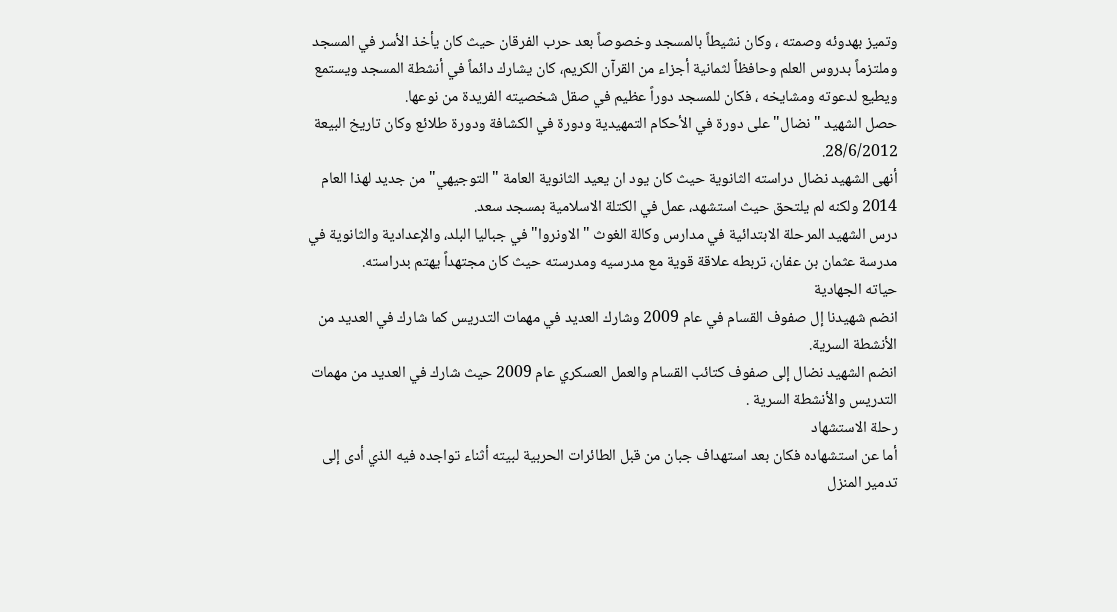وتميز بهدوئه وصمته ، وكان نشيطاً بالمسجد وخصوصاً بعد حرب الفرقان حيث كان يأخذ الأسر في المسجد وملتزماً بدروس العلم وحافظاً لثمانية أجزاء من القرآن الكريم، كان يشارك دائماً في أنشطة المسجد ويستمع ويطيع لدعوته ومشايخه ، فكان للمسجد دوراً عظيم في صقل شخصيته الفريدة من نوعها.
حصل الشهيد "نضال" على دورة في الأحكام التمهيدية ودورة في الكشافة ودورة طلائع وكان تاريخ البيعة 28/6/2012.
أنهى الشهيد نضال دراسته الثانوية حيث كان يود ان يعيد الثانوية العامة "التوجيهي"من جديد لهذا العام 2014 ولكنه لم يلتحق حيث استشهد، عمل في الكتلة الاسلامية بمسجد سعد.
درس الشهيد المرحلة الابتدائية في مدارس وكالة الغوث "الاونروا" في جباليا البلد، والإعدادية والثانوية في مدرسة عثمان بن عفان، تربطه علاقة قوية مع مدرسيه ومدرسته حيث كان مجتهداً يهتم بدراسته.
حياته الجهادية
انضم شهيدنا إل صفوف القسام في عام 2009 وشارك العديد في مهمات التدريس كما شارك في العديد من الأنشطة السرية.
انضم الشهيد نضال إلى صفوف كتائب القسام والعمل العسكري عام 2009 حيث شارك في العديد من مهمات التدريس والأنشطة السرية .
رحلة الاستشهاد
أما عن استشهاده فكان بعد استهداف جبان من قبل الطائرات الحربية لبيته أثناء تواجده فيه الذي أدى إلى تدمير المنزل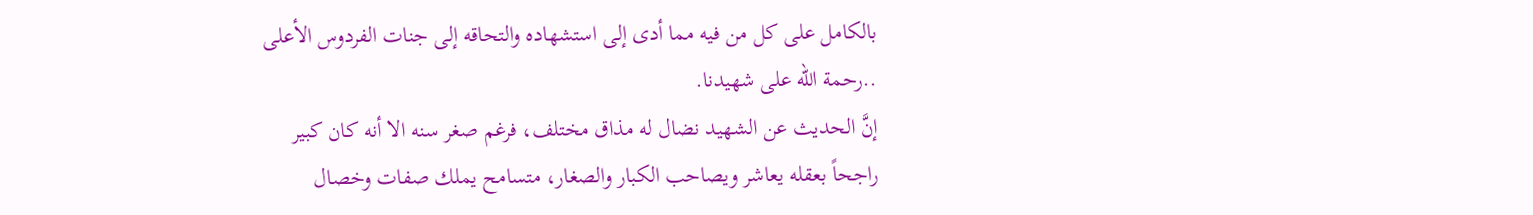بالكامل على كل من فيه مما أدى إلى استشهاده والتحاقه إلى جنات الفردوس الأعلى ..رحمة الله على شهيدنا.
إنَّ الحديث عن الشهيد نضال له مذاق مختلف، فرغم صغر سنه الا أنه كان كبير راجحاً بعقله يعاشر ويصاحب الكبار والصغار، متسامح يملك صفات وخصال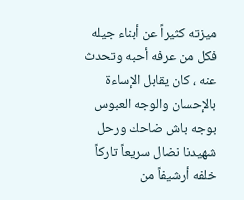ميزته كثيراً عن أبناء جيله فكل من عرفه أحبه وتحدث عنه ، كان يقابل الإساءة بالإحسان والوجه العبوس بوجه باش ضاحك ورحل شهيدنا نضال سريعاً تاركاً خلفه أرشيفاً من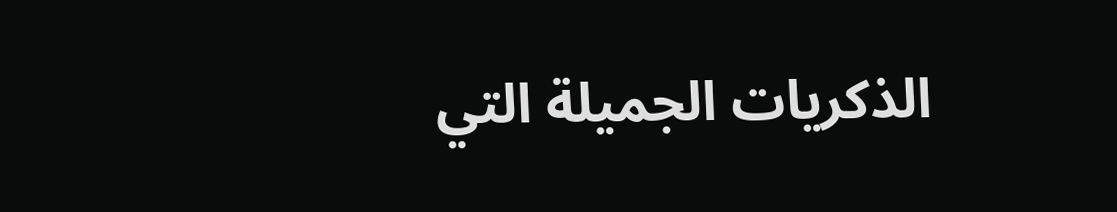الذكريات الجميلة التي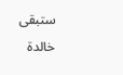ستبقى خالدة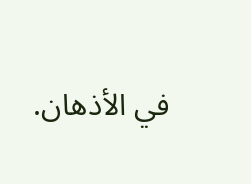في الأذهان.